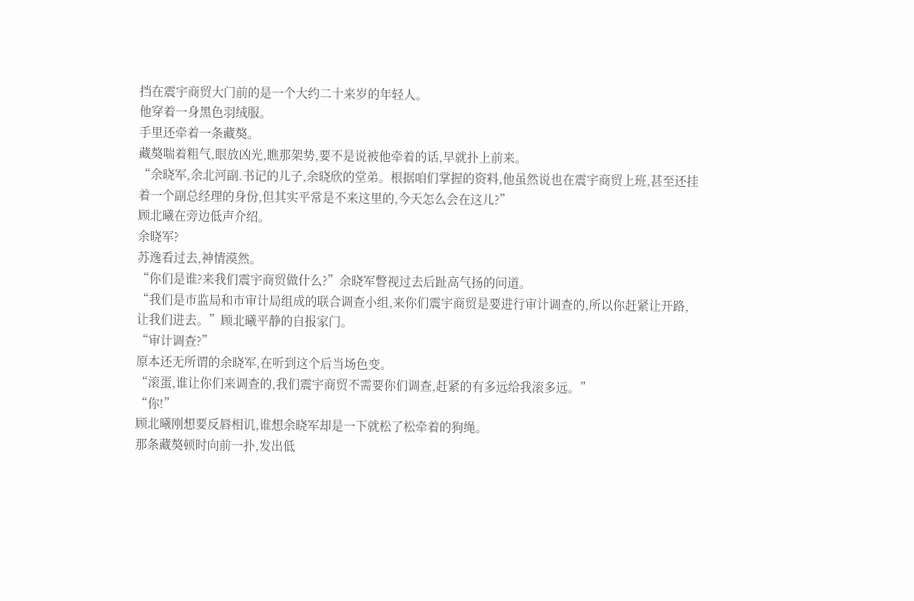挡在震宇商贸大门前的是一个大约二十来岁的年轻人。
他穿着一身黑色羽绒服。
手里还牵着一条藏獒。
藏獒喘着粗气,眼放凶光,瞧那架势,要不是说被他牵着的话,早就扑上前来。
“余晓军,余北河副.书记的儿子,余晓欣的堂弟。根据咱们掌握的资料,他虽然说也在震宇商贸上班,甚至还挂着一个副总经理的身份,但其实平常是不来这里的,今天怎么会在这儿?”
顾北曦在旁边低声介绍。
余晓军?
苏逸看过去,神情漠然。
“你们是谁?来我们震宇商贸做什么?”余晓军瞥视过去后趾高气扬的问道。
“我们是市监局和市审计局组成的联合调查小组,来你们震宇商贸是要进行审计调查的,所以你赶紧让开路,让我们进去。”顾北曦平静的自报家门。
“审计调查?”
原本还无所谓的余晓军,在听到这个后当场色变。
“滚蛋,谁让你们来调查的,我们震宇商贸不需要你们调查,赶紧的有多远给我滚多远。”
“你!”
顾北曦刚想要反唇相讥,谁想余晓军却是一下就松了松牵着的狗绳。
那条藏獒顿时向前一扑,发出低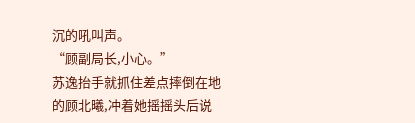沉的吼叫声。
“顾副局长,小心。”
苏逸抬手就抓住差点摔倒在地的顾北曦,冲着她摇摇头后说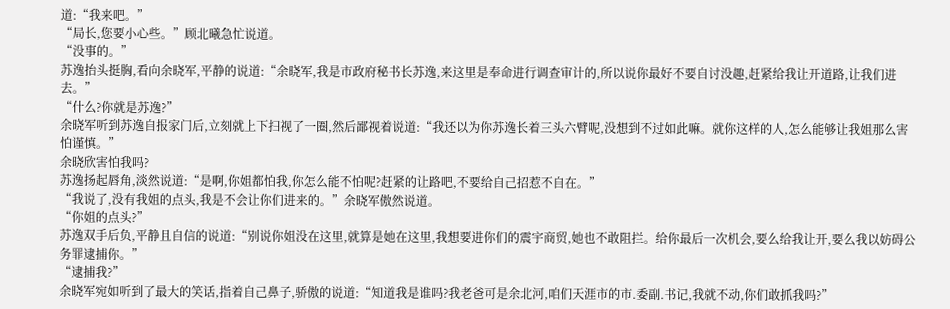道:“我来吧。”
“局长,您要小心些。”顾北曦急忙说道。
“没事的。”
苏逸抬头挺胸,看向余晓军,平静的说道:“余晓军,我是市政府秘书长苏逸,来这里是奉命进行调查审计的,所以说你最好不要自讨没趣,赶紧给我让开道路,让我们进去。”
“什么?你就是苏逸?”
余晓军听到苏逸自报家门后,立刻就上下扫视了一圈,然后鄙视着说道:“我还以为你苏逸长着三头六臂呢,没想到不过如此嘛。就你这样的人,怎么能够让我姐那么害怕谨慎。”
余晓欣害怕我吗?
苏逸扬起唇角,淡然说道:“是啊,你姐都怕我,你怎么能不怕呢?赶紧的让路吧,不要给自己招惹不自在。”
“我说了,没有我姐的点头,我是不会让你们进来的。”余晓军傲然说道。
“你姐的点头?”
苏逸双手后负,平静且自信的说道:“别说你姐没在这里,就算是她在这里,我想要进你们的震宇商贸,她也不敢阻拦。给你最后一次机会,要么给我让开,要么我以妨碍公务罪逮捕你。”
“逮捕我?”
余晓军宛如听到了最大的笑话,指着自己鼻子,骄傲的说道:“知道我是谁吗?我老爸可是余北河,咱们天涯市的市.委副.书记,我就不动,你们敢抓我吗?”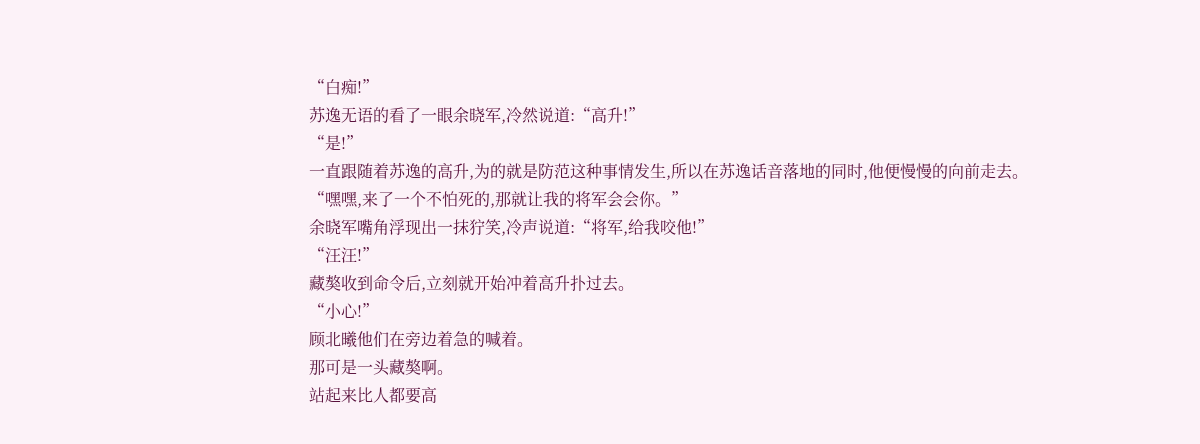“白痴!”
苏逸无语的看了一眼余晓军,冷然说道:“高升!”
“是!”
一直跟随着苏逸的高升,为的就是防范这种事情发生,所以在苏逸话音落地的同时,他便慢慢的向前走去。
“嘿嘿,来了一个不怕死的,那就让我的将军会会你。”
余晓军嘴角浮现出一抹狞笑,冷声说道:“将军,给我咬他!”
“汪汪!”
藏獒收到命令后,立刻就开始冲着高升扑过去。
“小心!”
顾北曦他们在旁边着急的喊着。
那可是一头藏獒啊。
站起来比人都要高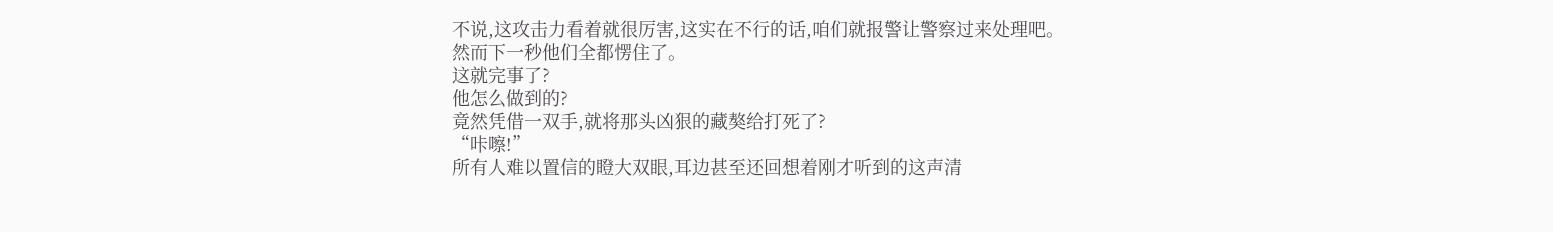不说,这攻击力看着就很厉害,这实在不行的话,咱们就报警让警察过来处理吧。
然而下一秒他们全都愣住了。
这就完事了?
他怎么做到的?
竟然凭借一双手,就将那头凶狠的藏獒给打死了?
“咔嚓!”
所有人难以置信的瞪大双眼,耳边甚至还回想着刚才听到的这声清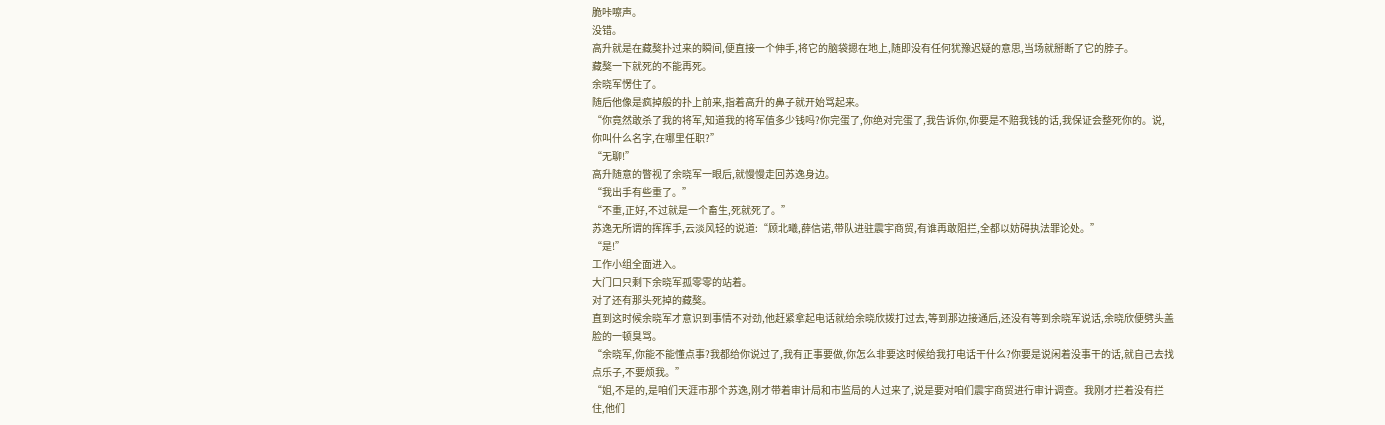脆咔嚓声。
没错。
高升就是在藏獒扑过来的瞬间,便直接一个伸手,将它的脑袋摁在地上,随即没有任何犹豫迟疑的意思,当场就掰断了它的脖子。
藏獒一下就死的不能再死。
余晓军愣住了。
随后他像是疯掉般的扑上前来,指着高升的鼻子就开始骂起来。
“你竟然敢杀了我的将军,知道我的将军值多少钱吗?你完蛋了,你绝对完蛋了,我告诉你,你要是不赔我钱的话,我保证会整死你的。说,你叫什么名字,在哪里任职?”
“无聊!”
高升随意的瞥视了余晓军一眼后,就慢慢走回苏逸身边。
“我出手有些重了。”
“不重,正好,不过就是一个畜生,死就死了。”
苏逸无所谓的挥挥手,云淡风轻的说道:“顾北曦,薛信诺,带队进驻震宇商贸,有谁再敢阻拦,全都以妨碍执法罪论处。”
“是!”
工作小组全面进入。
大门口只剩下余晓军孤零零的站着。
对了还有那头死掉的藏獒。
直到这时候余晓军才意识到事情不对劲,他赶紧拿起电话就给余晓欣拨打过去,等到那边接通后,还没有等到余晓军说话,余晓欣便劈头盖脸的一顿臭骂。
“余晓军,你能不能懂点事?我都给你说过了,我有正事要做,你怎么非要这时候给我打电话干什么?你要是说闲着没事干的话,就自己去找点乐子,不要烦我。”
“姐,不是的,是咱们天涯市那个苏逸,刚才带着审计局和市监局的人过来了,说是要对咱们震宇商贸进行审计调查。我刚才拦着没有拦住,他们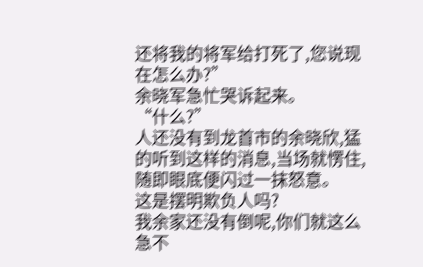还将我的将军给打死了,您说现在怎么办?”
余晓军急忙哭诉起来。
“什么?”
人还没有到龙首市的余晓欣,猛的听到这样的消息,当场就愣住,随即眼底便闪过一抹怒意。
这是摆明欺负人吗?
我余家还没有倒呢,你们就这么急不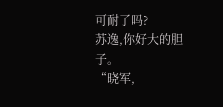可耐了吗?
苏逸,你好大的胆子。
“晓军,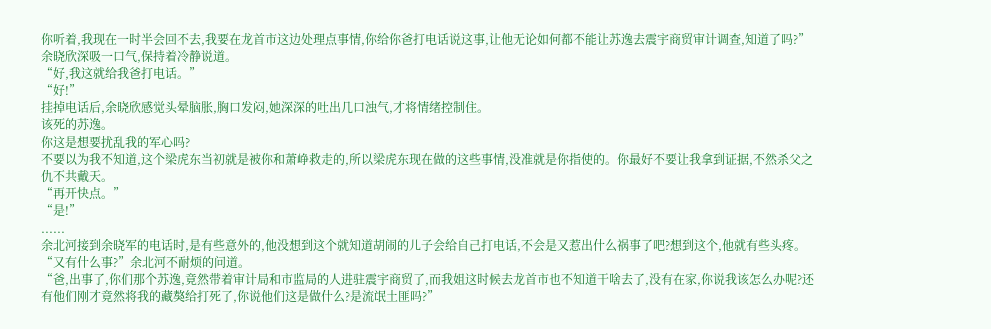你听着,我现在一时半会回不去,我要在龙首市这边处理点事情,你给你爸打电话说这事,让他无论如何都不能让苏逸去震宇商贸审计调查,知道了吗?”余晓欣深吸一口气,保持着冷静说道。
“好,我这就给我爸打电话。”
“好!”
挂掉电话后,余晓欣感觉头晕脑胀,胸口发闷,她深深的吐出几口浊气,才将情绪控制住。
该死的苏逸。
你这是想要扰乱我的军心吗?
不要以为我不知道,这个梁虎东当初就是被你和萧峥救走的,所以梁虎东现在做的这些事情,没准就是你指使的。你最好不要让我拿到证据,不然杀父之仇不共戴天。
“再开快点。”
“是!”
......
余北河接到余晓军的电话时,是有些意外的,他没想到这个就知道胡闹的儿子会给自己打电话,不会是又惹出什么祸事了吧?想到这个,他就有些头疼。
“又有什么事?”余北河不耐烦的问道。
“爸,出事了,你们那个苏逸,竟然带着审计局和市监局的人进驻震宇商贸了,而我姐这时候去龙首市也不知道干啥去了,没有在家,你说我该怎么办呢?还有他们刚才竟然将我的藏獒给打死了,你说他们这是做什么?是流氓土匪吗?”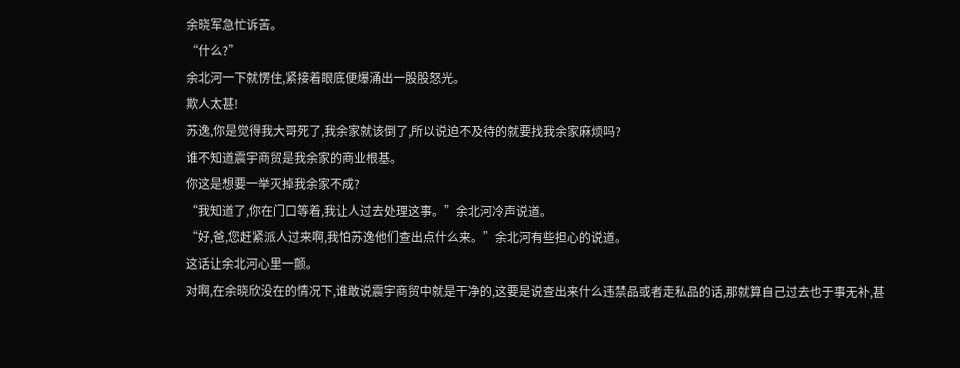余晓军急忙诉苦。
“什么?”
余北河一下就愣住,紧接着眼底便爆涌出一股股怒光。
欺人太甚!
苏逸,你是觉得我大哥死了,我余家就该倒了,所以说迫不及待的就要找我余家麻烦吗?
谁不知道震宇商贸是我余家的商业根基。
你这是想要一举灭掉我余家不成?
“我知道了,你在门口等着,我让人过去处理这事。”余北河冷声说道。
“好,爸,您赶紧派人过来啊,我怕苏逸他们查出点什么来。”余北河有些担心的说道。
这话让余北河心里一颤。
对啊,在余晓欣没在的情况下,谁敢说震宇商贸中就是干净的,这要是说查出来什么违禁品或者走私品的话,那就算自己过去也于事无补,甚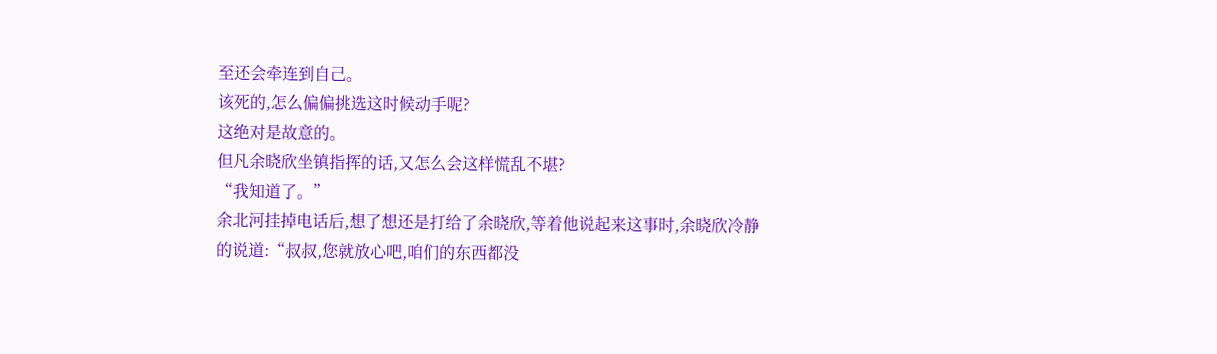至还会牵连到自己。
该死的,怎么偏偏挑选这时候动手呢?
这绝对是故意的。
但凡余晓欣坐镇指挥的话,又怎么会这样慌乱不堪?
“我知道了。”
余北河挂掉电话后,想了想还是打给了余晓欣,等着他说起来这事时,余晓欣冷静的说道:“叔叔,您就放心吧,咱们的东西都没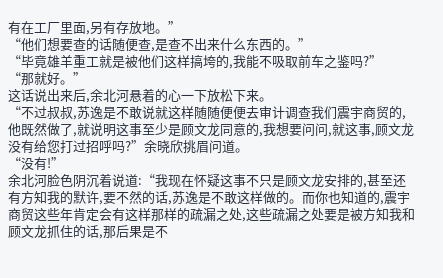有在工厂里面,另有存放地。”
“他们想要查的话随便查,是查不出来什么东西的。”
“毕竟雄羊重工就是被他们这样搞垮的,我能不吸取前车之鉴吗?”
“那就好。”
这话说出来后,余北河悬着的心一下放松下来。
“不过叔叔,苏逸是不敢说就这样随随便便去审计调查我们震宇商贸的,他既然做了,就说明这事至少是顾文龙同意的,我想要问问,就这事,顾文龙没有给您打过招呼吗?”余晓欣挑眉问道。
“没有!”
余北河脸色阴沉着说道:“我现在怀疑这事不只是顾文龙安排的,甚至还有方知我的默许,要不然的话,苏逸是不敢这样做的。而你也知道的,震宇商贸这些年肯定会有这样那样的疏漏之处,这些疏漏之处要是被方知我和顾文龙抓住的话,那后果是不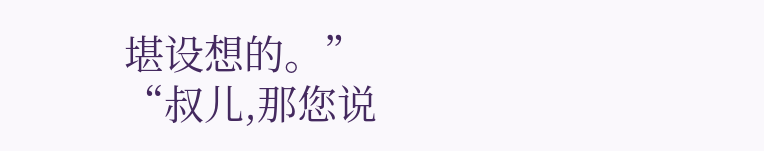堪设想的。”
“叔儿,那您说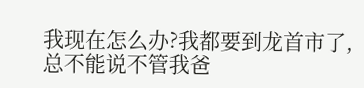我现在怎么办?我都要到龙首市了,总不能说不管我爸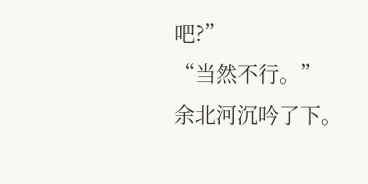吧?”
“当然不行。”
余北河沉吟了下。